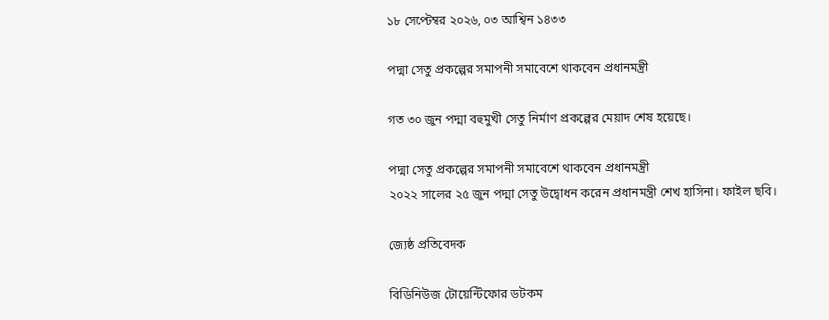১৮ সেপ্টেম্বর ২০২৬, ০৩ আশ্বিন ১৪৩৩

পদ্মা সেতু প্রকল্পের সমাপনী সমাবেশে থাকবেন প্রধানমন্ত্রী

গত ৩০ জুন পদ্মা বহুমুখী সেতু নির্মাণ প্রকল্পের মেয়াদ শেষ হয়েছে।

পদ্মা সেতু প্রকল্পের সমাপনী সমাবেশে থাকবেন প্রধানমন্ত্রী
২০২২ সালের ২৫ জুন পদ্মা সেতু উদ্বোধন করেন প্রধানমন্ত্রী শেখ হাসিনা। ফাইল ছবি।

জ্যেষ্ঠ প্রতিবেদক

বিডিনিউজ টোয়েন্টিফোর ডটকম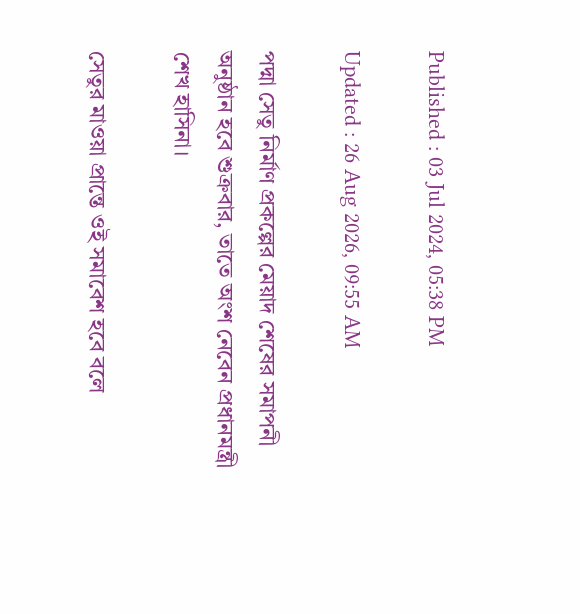Published : 03 Jul 2024, 05:38 PM

Updated : 26 Aug 2026, 09:55 AM

পদ্মা সেতু নির্মাণ প্রকল্পের মেয়াদ শেষের সমাপনী অনুষ্ঠান হবে শুক্রবার, তাতে অংশ নেবেন প্রধানমন্ত্রী শেখ হাসিনা।

সেতুর মাওয়া প্রান্তে ওই সমাবেশ হবে বলে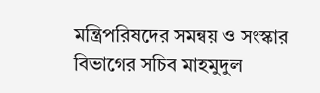মন্ত্রিপরিষদের সমন্বয় ও সংস্কার বিভাগের সচিব মাহমুদুল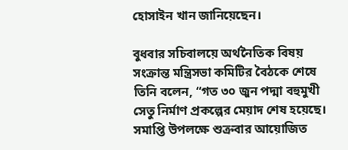হোসাইন খান জানিয়েছেন।

বুধবার সচিবালয়ে অর্থনৈতিক বিষয় সংক্রান্ত মন্ত্রিসভা কমিটির বৈঠকে শেষে তিনি বলেন, “গত ৩০ জুন পদ্মা বহুমুখী সেতু নির্মাণ প্রকল্পের মেয়াদ শেষ হয়েছে। সমাপ্তি উপলক্ষে শুক্রবার আয়োজিত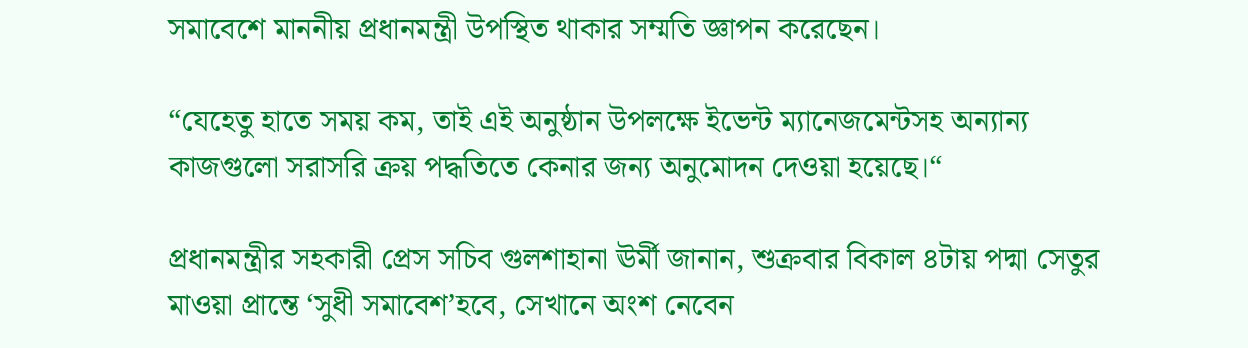সমাবেশে মাননীয় প্রধানমন্ত্রী উপস্থিত থাকার সম্মতি জ্ঞাপন করেছেন।

“যেহেতু হাতে সময় কম, তাই এই অনুষ্ঠান উপলক্ষে ইভেন্ট ম্যানেজমেন্টসহ অন্যান্য কাজগুলো সরাসরি ক্রয় পদ্ধতিতে কেনার জন্য অনুমোদন দেওয়া হয়েছে।“

প্রধানমন্ত্রীর সহকারী প্রেস সচিব গুলশাহানা ঊর্মী জানান, শুক্রবার বিকাল ৪টায় পদ্মা সেতুর মাওয়া প্রান্তে ‘সুধী সমাবেশ’হবে, সেখানে অংশ নেবেন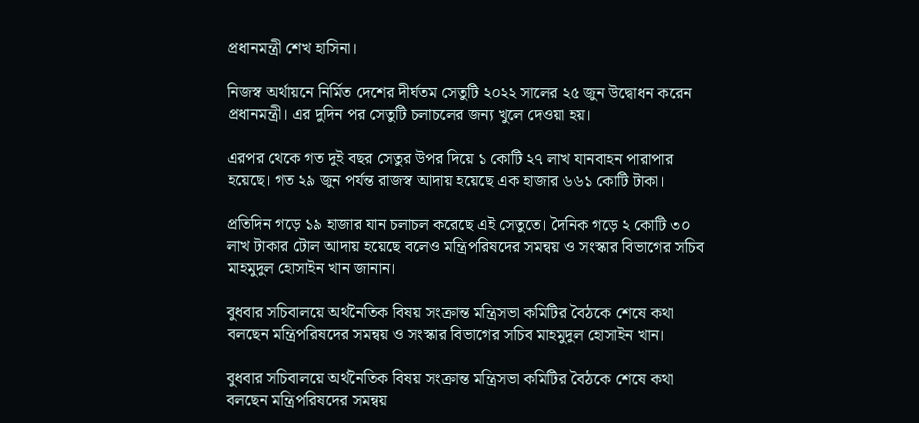প্রধানমন্ত্রী শেখ হাসিনা।

নিজস্ব অর্থায়নে নির্মিত দেশের দীর্ঘতম সেতুটি ২০২২ সালের ২৫ জুন উদ্বোধন করেন প্রধানমন্ত্রী। এর দুদিন পর সেতুটি চলাচলের জন্য খুলে দেওয়া হয়।

এরপর থেকে গত দুই বছর সেতুর উপর দিয়ে ১ কোটি ২৭ লাখ যানবাহন পারাপার হয়েছে। গত ২৯ জুন পর্যন্ত রাজস্ব আদায় হয়েছে এক হাজার ৬৬১ কোটি টাকা।

প্রতিদিন গড়ে ১৯ হাজার যান চলাচল করেছে এই সেতুতে। দৈনিক গড়ে ২ কোটি ৩০ লাখ টাকার টোল আদায় হয়েছে বলেও মন্ত্রিপরিষদের সমন্বয় ও সংস্কার বিভাগের সচিব মাহমুদুল হোসাইন খান জানান।

বুধবার সচিবালয়ে অর্থনৈতিক বিষয় সংক্রান্ত মন্ত্রিসভা কমিটির বৈঠকে শেষে কথা বলছেন মন্ত্রিপরিষদের সমন্বয় ও সংস্কার বিভাগের সচিব মাহমুদুল হোসাইন খান।

বুধবার সচিবালয়ে অর্থনৈতিক বিষয় সংক্রান্ত মন্ত্রিসভা কমিটির বৈঠকে শেষে কথা বলছেন মন্ত্রিপরিষদের সমন্বয়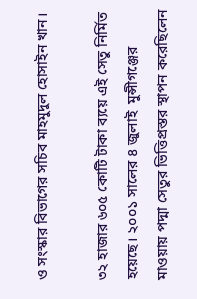ও সংস্কার বিভাগের সচিব মাহমুদুল হোসাইন খান।

৩২ হাজার ৬০৫ কোটি টাকা ব্যয়ে এই সেতু নির্মিত হয়েছে। ২০০১ সালের ৪ জুলাই  মুন্সীগঞ্জের মাওয়ায় পদ্মা সেতুর ভিত্তিপ্রস্তর স্থাপন করেছিলেন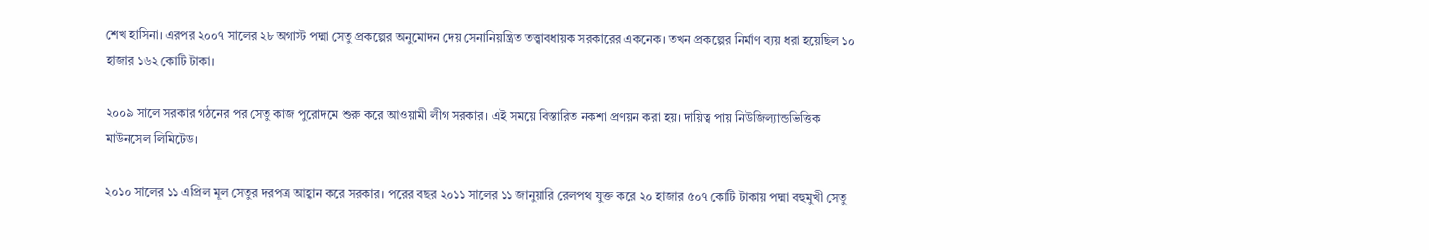শেখ হাসিনা। এরপর ২০০৭ সালের ২৮ অগাস্ট পদ্মা সেতু প্রকল্পের অনুমোদন দেয় সেনানিয়ন্ত্রিত তত্ত্বাবধায়ক সরকারের একনেক। তখন প্রকল্পের নির্মাণ ব্যয় ধরা হয়েছিল ১০ হাজার ১৬২ কোটি টাকা।

২০০৯ সালে সরকার গঠনের পর সেতু কাজ পুরোদমে শুরু করে আওয়ামী লীগ সরকার। এই সময়ে বিস্তারিত নকশা প্রণয়ন করা হয়। দায়িত্ব পায় নিউজিল্যান্ডভিত্তিক মাউনসেল লিমিটেড।

২০১০ সালের ১১ এপ্রিল মূল সেতুর দরপত্র আহ্বান করে সরকার। পরের বছর ২০১১ সালের ১১ জানুয়ারি রেলপথ যুক্ত করে ২০ হাজার ৫০৭ কোটি টাকায় পদ্মা বহুমুখী সেতু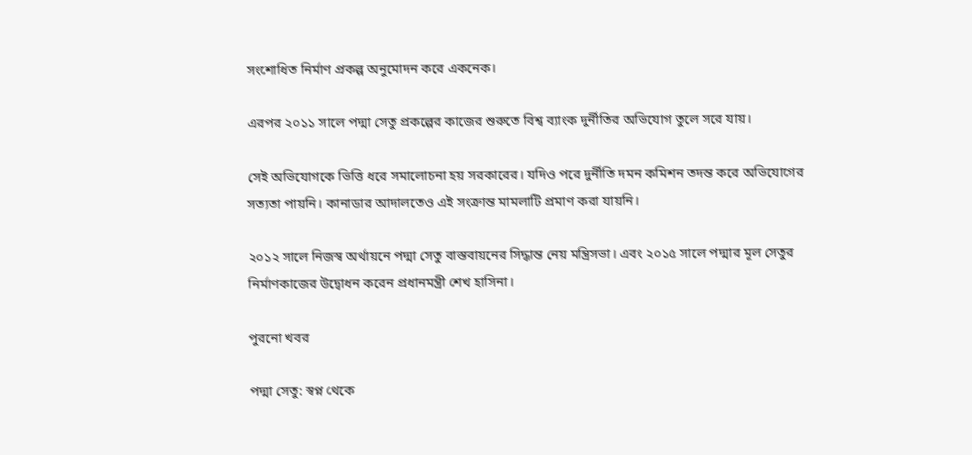সংশোধিত নির্মাণ প্রকল্প অনুমোদন করে একনেক।

এরপর ২০১১ সালে পদ্মা সেতু প্রকল্পের কাজের শুরুতে বিশ্ব ব্যাংক দুর্নীতির অভিযোগ তুলে সরে যায়।

সেই অভিযোগকে ভিত্তি ধরে সমালোচনা হয় সরকারের। যদিও পরে দুর্নীতি দমন কমিশন তদন্ত করে অভিযোগের সত্যতা পায়নি। কানাডার আদালতেও এই সংক্রান্ত মামলাটি প্রমাণ করা যায়নি।

২০১২ সালে নিজস্ব অর্থায়নে পদ্মা সেতু বাস্তবায়নের সিদ্ধান্ত নেয় মন্ত্রিসভা। এবং ২০১৫ সালে পদ্মার মূল সেতুর নির্মাণকাজের উদ্বোধন করেন প্রধানমন্ত্রী শেখ হাসিনা।

পুরনো খবর

পদ্মা সেতু: স্বপ্ন থেকে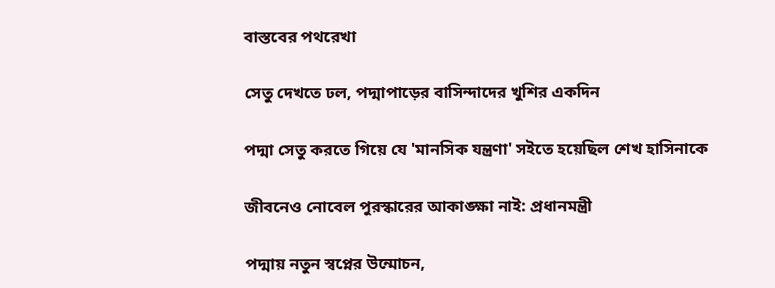বাস্তবের পথরেখা

সেতু দেখতে ঢল, পদ্মাপাড়ের বাসিন্দাদের খুশির একদিন

পদ্মা সেতু করতে গিয়ে যে 'মানসিক যন্ত্রণা' সইতে হয়েছিল শেখ হাসিনাকে

জীবনেও নোবেল পুরস্কারের আকাঙ্ক্ষা নাই: প্রধানমন্ত্রী

পদ্মায় নতুন স্বপ্নের উন্মোচন,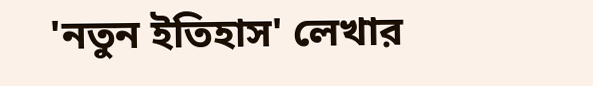'নতুন ইতিহাস' লেখার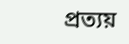প্রত্যয়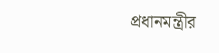প্রধানমন্ত্রীর